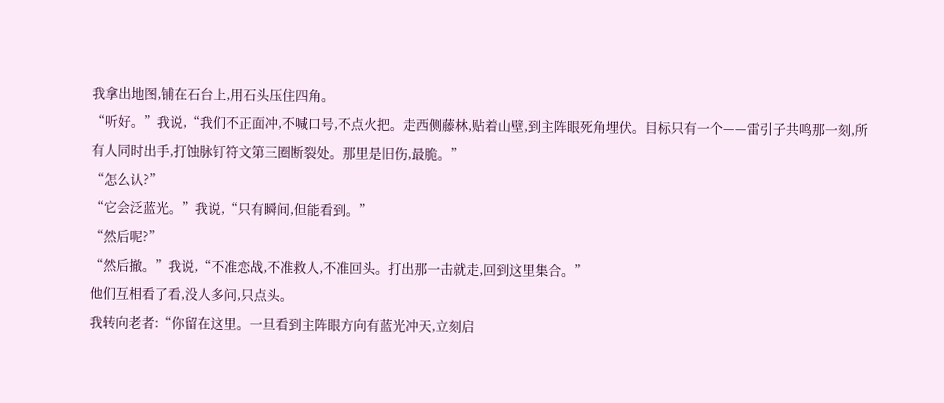我拿出地图,铺在石台上,用石头压住四角。
“听好。”我说,“我们不正面冲,不喊口号,不点火把。走西侧藤林,贴着山壁,到主阵眼死角埋伏。目标只有一个——雷引子共鸣那一刻,所有人同时出手,打蚀脉钉符文第三圈断裂处。那里是旧伤,最脆。”
“怎么认?”
“它会泛蓝光。”我说,“只有瞬间,但能看到。”
“然后呢?”
“然后撤。”我说,“不准恋战,不准救人,不准回头。打出那一击就走,回到这里集合。”
他们互相看了看,没人多问,只点头。
我转向老者:“你留在这里。一旦看到主阵眼方向有蓝光冲天,立刻启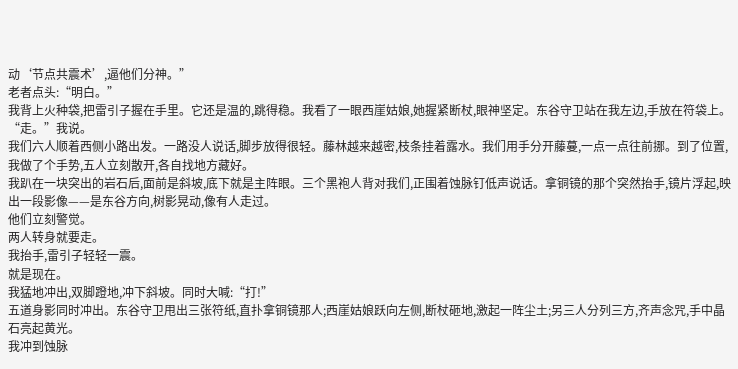动‘节点共震术’,逼他们分神。”
老者点头:“明白。”
我背上火种袋,把雷引子握在手里。它还是温的,跳得稳。我看了一眼西崖姑娘,她握紧断杖,眼神坚定。东谷守卫站在我左边,手放在符袋上。
“走。”我说。
我们六人顺着西侧小路出发。一路没人说话,脚步放得很轻。藤林越来越密,枝条挂着露水。我们用手分开藤蔓,一点一点往前挪。到了位置,我做了个手势,五人立刻散开,各自找地方藏好。
我趴在一块突出的岩石后,面前是斜坡,底下就是主阵眼。三个黑袍人背对我们,正围着蚀脉钉低声说话。拿铜镜的那个突然抬手,镜片浮起,映出一段影像——是东谷方向,树影晃动,像有人走过。
他们立刻警觉。
两人转身就要走。
我抬手,雷引子轻轻一震。
就是现在。
我猛地冲出,双脚蹬地,冲下斜坡。同时大喊:“打!”
五道身影同时冲出。东谷守卫甩出三张符纸,直扑拿铜镜那人;西崖姑娘跃向左侧,断杖砸地,激起一阵尘土;另三人分列三方,齐声念咒,手中晶石亮起黄光。
我冲到蚀脉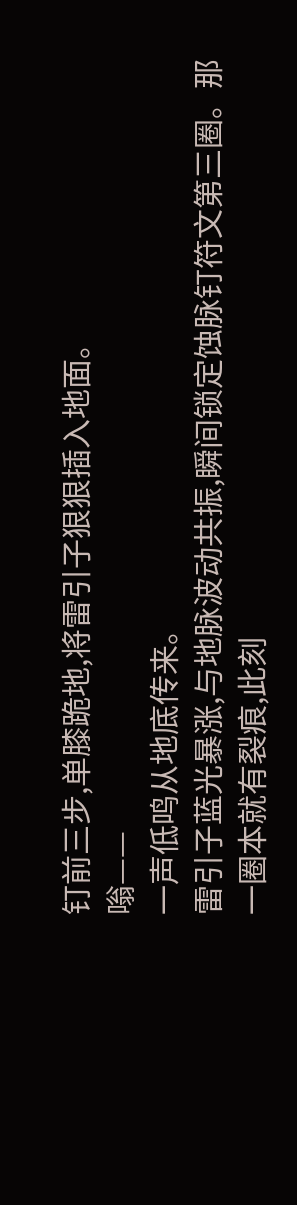钉前三步,单膝跪地,将雷引子狠狠插入地面。
嗡——
一声低鸣从地底传来。
雷引子蓝光暴涨,与地脉波动共振,瞬间锁定蚀脉钉符文第三圈。那一圈本就有裂痕,此刻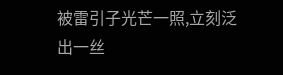被雷引子光芒一照,立刻泛出一丝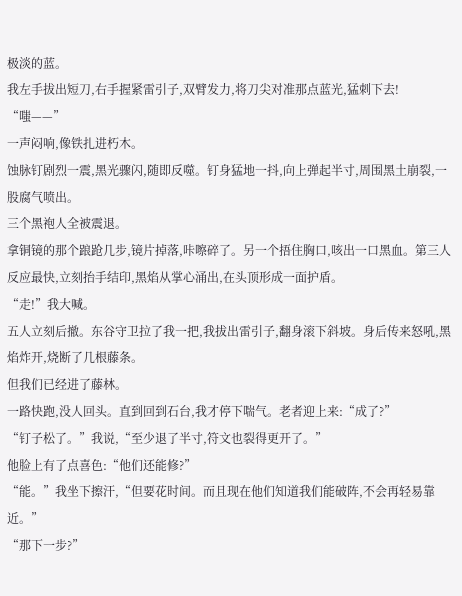极淡的蓝。
我左手拔出短刀,右手握紧雷引子,双臂发力,将刀尖对准那点蓝光,猛刺下去!
“嗤——”
一声闷响,像铁扎进朽木。
蚀脉钉剧烈一震,黑光骤闪,随即反噬。钉身猛地一抖,向上弹起半寸,周围黑土崩裂,一股腐气喷出。
三个黑袍人全被震退。
拿铜镜的那个踉跄几步,镜片掉落,咔嚓碎了。另一个捂住胸口,咳出一口黑血。第三人反应最快,立刻抬手结印,黑焰从掌心涌出,在头顶形成一面护盾。
“走!”我大喊。
五人立刻后撤。东谷守卫拉了我一把,我拔出雷引子,翻身滚下斜坡。身后传来怒吼,黑焰炸开,烧断了几根藤条。
但我们已经进了藤林。
一路快跑,没人回头。直到回到石台,我才停下喘气。老者迎上来:“成了?”
“钉子松了。”我说,“至少退了半寸,符文也裂得更开了。”
他脸上有了点喜色:“他们还能修?”
“能。”我坐下擦汗,“但要花时间。而且现在他们知道我们能破阵,不会再轻易靠近。”
“那下一步?”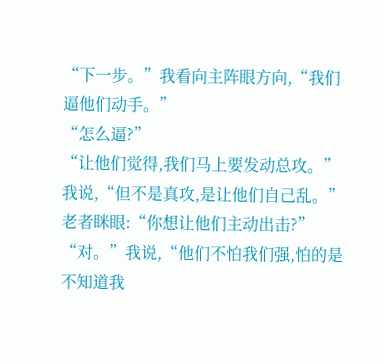“下一步。”我看向主阵眼方向,“我们逼他们动手。”
“怎么逼?”
“让他们觉得,我们马上要发动总攻。”我说,“但不是真攻,是让他们自己乱。”
老者眯眼:“你想让他们主动出击?”
“对。”我说,“他们不怕我们强,怕的是不知道我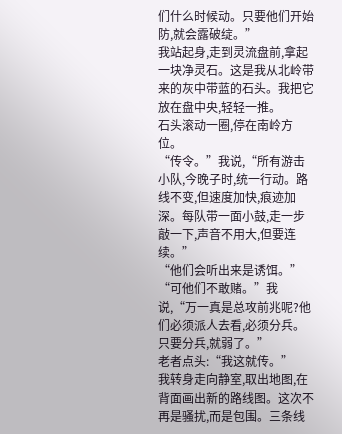们什么时候动。只要他们开始防,就会露破绽。”
我站起身,走到灵流盘前,拿起一块净灵石。这是我从北岭带来的灰中带蓝的石头。我把它放在盘中央,轻轻一推。
石头滚动一圈,停在南岭方位。
“传令。”我说,“所有游击小队,今晚子时,统一行动。路线不变,但速度加快,痕迹加深。每队带一面小鼓,走一步敲一下,声音不用大,但要连续。”
“他们会听出来是诱饵。”
“可他们不敢赌。”我说,“万一真是总攻前兆呢?他们必须派人去看,必须分兵。只要分兵,就弱了。”
老者点头:“我这就传。”
我转身走向静室,取出地图,在背面画出新的路线图。这次不再是骚扰,而是包围。三条线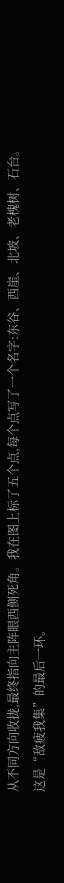从不同方向收拢,最终指向主阵眼西侧死角。我在图上标了五个点,每个点写了一个名字:东谷、西崖、北坡、老槐树、石台。
这是“敌疲我集”的最后一环。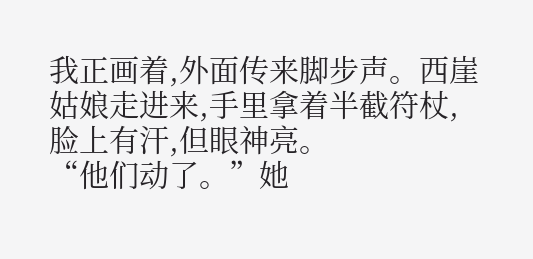我正画着,外面传来脚步声。西崖姑娘走进来,手里拿着半截符杖,脸上有汗,但眼神亮。
“他们动了。”她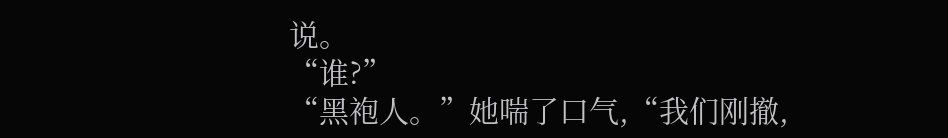说。
“谁?”
“黑袍人。”她喘了口气,“我们刚撤,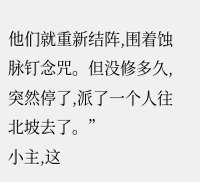他们就重新结阵,围着蚀脉钉念咒。但没修多久,突然停了,派了一个人往北坡去了。”
小主,这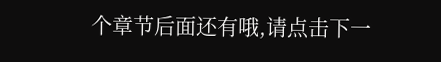个章节后面还有哦,请点击下一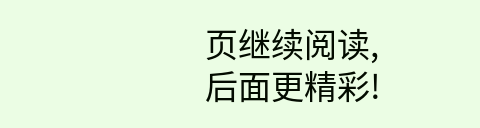页继续阅读,后面更精彩!